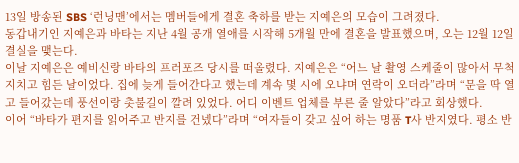13일 방송된 SBS ‘런닝맨’에서는 멤버들에게 결혼 축하를 받는 지예은의 모습이 그려졌다.
동갑내기인 지예은과 바타는 지난 4월 공개 열애를 시작해 5개월 만에 결혼을 발표했으며, 오는 12월 12일 결실을 맺는다.
이날 지예은은 예비신랑 바타의 프러포즈 당시를 떠올렸다. 지예은은 “어느 날 촬영 스케줄이 많아서 무척 지치고 힘든 날이었다. 집에 늦게 들어간다고 했는데 계속 몇 시에 오냐며 연락이 오더라”라며 “문을 딱 열고 들어갔는데 풍선이랑 촛불길이 깔려 있었다. 어디 이벤트 업체를 부른 줄 알았다”라고 회상했다.
이어 “바타가 편지를 읽어주고 반지를 건넸다”라며 “여자들이 갖고 싶어 하는 명품 T사 반지였다. 평소 반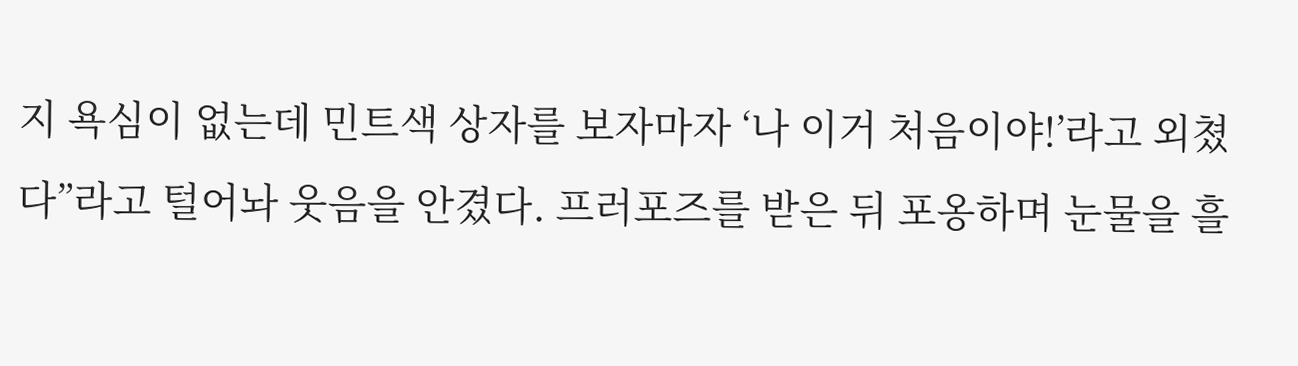지 욕심이 없는데 민트색 상자를 보자마자 ‘나 이거 처음이야!’라고 외쳤다”라고 털어놔 웃음을 안겼다. 프러포즈를 받은 뒤 포옹하며 눈물을 흘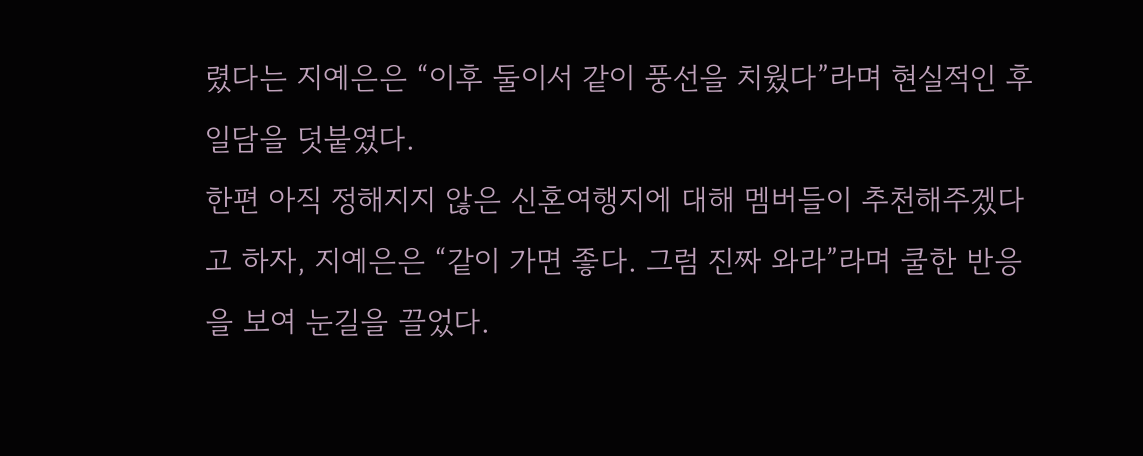렸다는 지예은은 “이후 둘이서 같이 풍선을 치웠다”라며 현실적인 후일담을 덧붙였다.
한편 아직 정해지지 않은 신혼여행지에 대해 멤버들이 추천해주겠다고 하자, 지예은은 “같이 가면 좋다. 그럼 진짜 와라”라며 쿨한 반응을 보여 눈길을 끌었다.